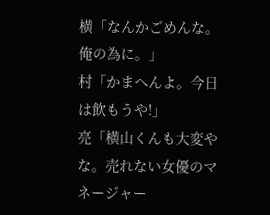横「なんかごめんな。俺の為に。」
村「かまへんよ。今日は飲もうや!」
亮「横山くんも大変やな。売れない女優のマネージャー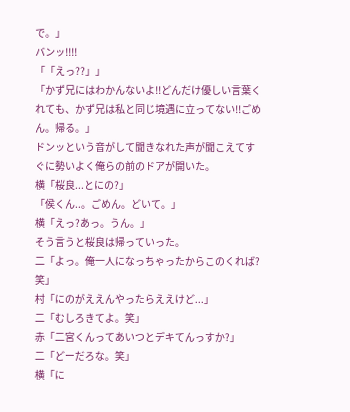で。」
バンッ!!!!
「「えっ??」」
「かず兄にはわかんないよ!!どんだけ優しい言葉くれても、かず兄は私と同じ境遇に立ってない!!ごめん。帰る。」
ドンッという音がして聞きなれた声が聞こえてすぐに勢いよく俺らの前のドアが開いた。
横「桜良...とにの?」
「侯くん..。ごめん。どいて。」
横「えっ?あっ。うん。」
そう言うと桜良は帰っていった。
二「よっ。俺一人になっちゃったからこのくれば?笑」
村「にのがええんやったらええけど...」
二「むしろきてよ。笑」
赤「二宮くんってあいつとデキてんっすか?」
二「どーだろな。笑」
横「に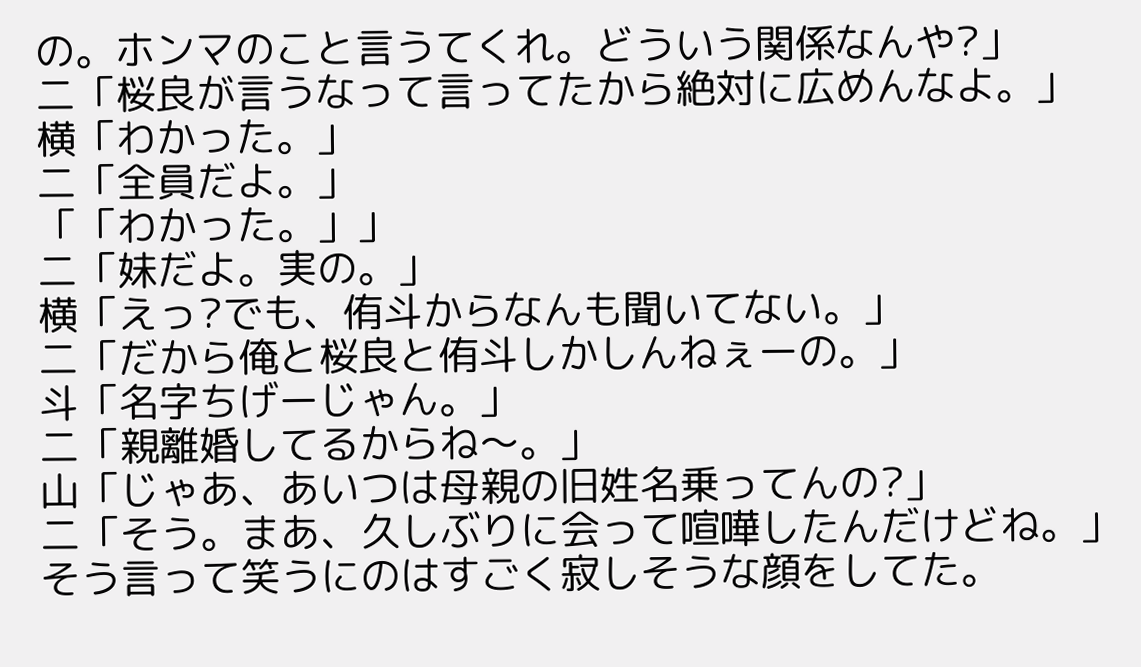の。ホンマのこと言うてくれ。どういう関係なんや?」
二「桜良が言うなって言ってたから絶対に広めんなよ。」
横「わかった。」
二「全員だよ。」
「「わかった。」」
二「妹だよ。実の。」
横「えっ?でも、侑斗からなんも聞いてない。」
二「だから俺と桜良と侑斗しかしんねぇーの。」
斗「名字ちげーじゃん。」
二「親離婚してるからね〜。」
山「じゃあ、あいつは母親の旧姓名乗ってんの?」
二「そう。まあ、久しぶりに会って喧嘩したんだけどね。」
そう言って笑うにのはすごく寂しそうな顔をしてた。